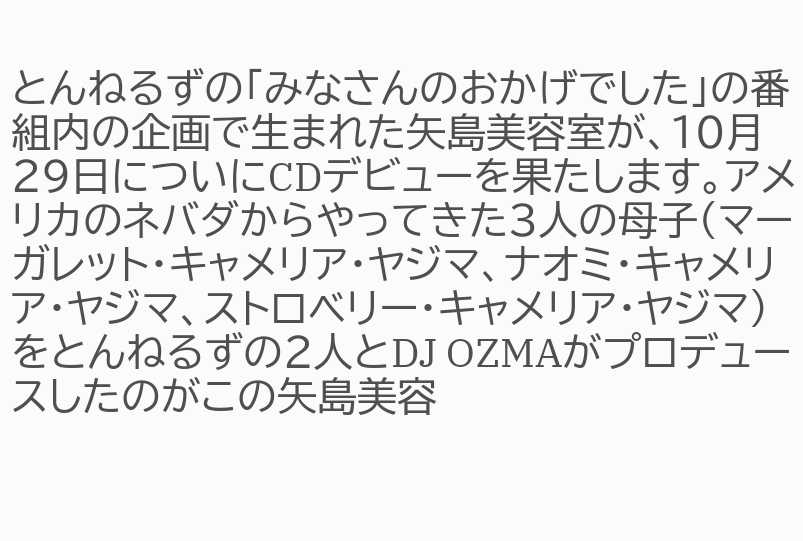とんねるずの「みなさんのおかげでした」の番組内の企画で生まれた矢島美容室が、10月29日についにCDデビューを果たします。アメリカのネバダからやってきた3人の母子(マーガレット・キャメリア・ヤジマ、ナオミ・キャメリア・ヤジマ、ストロベリー・キャメリア・ヤジマ)をとんねるずの2人とDJ OZMAがプロデュースしたのがこの矢島美容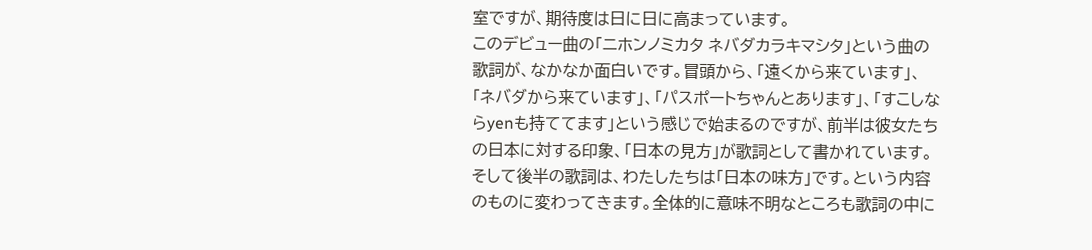室ですが、期待度は日に日に高まっています。
このデビュー曲の「ニホンノミカタ ネバダカラキマシタ」という曲の歌詞が、なかなか面白いです。冒頭から、「遠くから来ています」、「ネバダから来ています」、「パスポートちゃんとあります」、「すこしならyenも持ててます」という感じで始まるのですが、前半は彼女たちの日本に対する印象、「日本の見方」が歌詞として書かれています。そして後半の歌詞は、わたしたちは「日本の味方」です。という内容のものに変わってきます。全体的に意味不明なところも歌詞の中に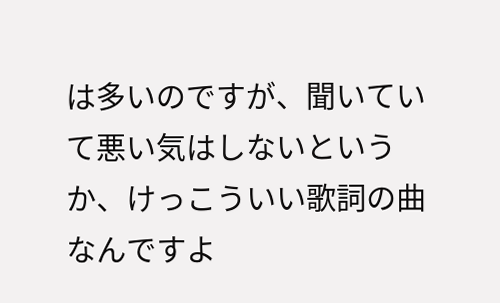は多いのですが、聞いていて悪い気はしないというか、けっこういい歌詞の曲なんですよ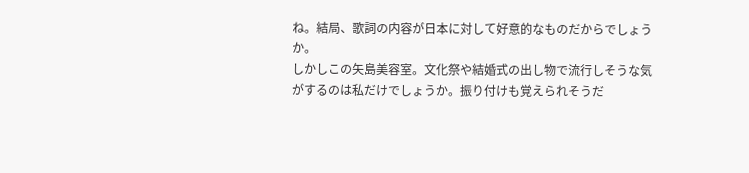ね。結局、歌詞の内容が日本に対して好意的なものだからでしょうか。
しかしこの矢島美容室。文化祭や結婚式の出し物で流行しそうな気がするのは私だけでしょうか。振り付けも覚えられそうだ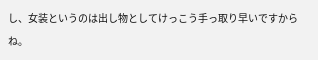し、女装というのは出し物としてけっこう手っ取り早いですからね。